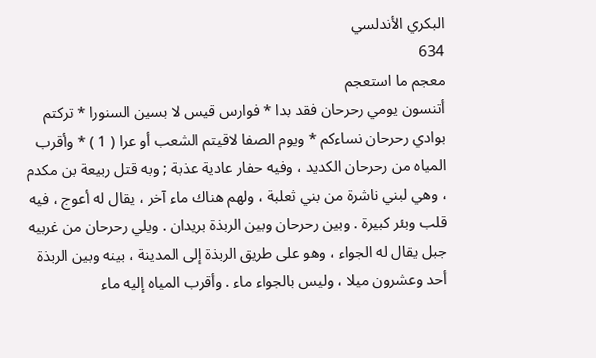البكري الأندلسي
634
معجم ما استعجم
أتنسون يومي رحرحان فقد بدا * فوارس قيس لا بسين السنورا * تركتم بوادي رحرحان نساءكم * ويوم الصفا لاقيتم الشعب أو عرا ( 1 ) * وأقرب المياه من رحرحان الكديد ، وفيه حفار عادية عذبة ; وبه قتل ربيعة بن مكدم ، وهي لبني ناشرة من بني ثعلبة ، ولهم هناك ماء آخر ، يقال له أعوج ، فيه قلب وبئر كبيرة . وبين رحرحان وبين الربذة بريدان . ويلي رحرحان من غربيه جبل يقال له الجواء ، وهو على طريق الربذة إلى المدينة ، بينه وبين الربذة أحد وعشرون ميلا ، وليس بالجواء ماء . وأقرب المياه إليه ماء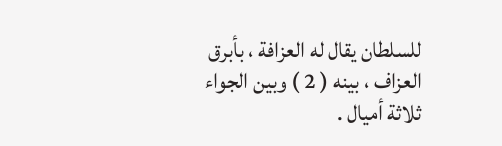للسلطان يقال له العزافة ، بأبرق العزاف ، بينه ( 2 ) وبين الجواء ثلاثة أميال .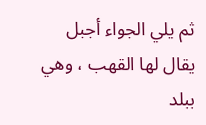ثم يلي الجواء أجبل يقال لها القهب ، وهي ببلد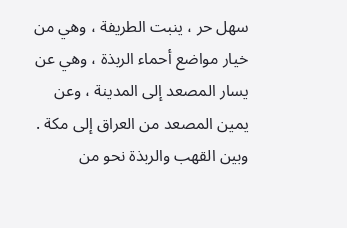سهل حر ، ينبت الطريفة ، وهي من خيار مواضع أحماء الربذة ، وهي عن يسار المصعد إلى المدينة ، وعن يمين المصعد من العراق إلى مكة . وبين القهب والربذة نحو من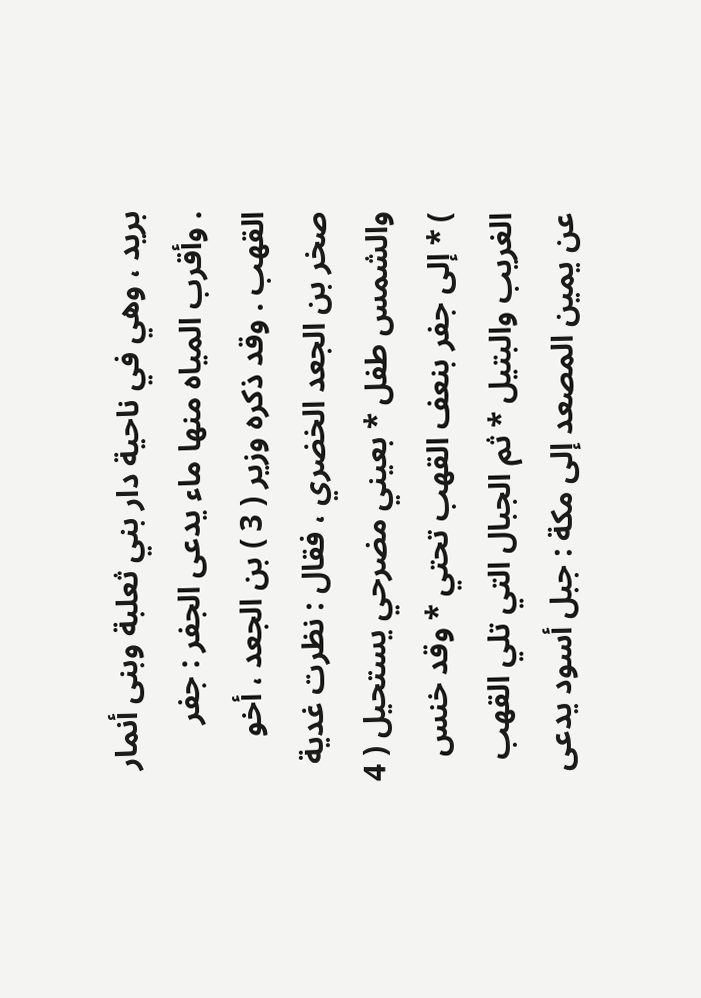بريد ، وهي في ناحية دار بني ثعلبة وبنى أنمار . وأقرب المياه منها ماء يدعى الجفر : جفر القهب . وقد ذكره وزير ( 3 ) بن الجعد ، أخو صخر بن الجعد الخضري ، فقال : نظرت غدية والشمس طفل * بعيني مضرحي يستحيل ( 4 ) * إلى جفر بنعف القهب تحتي * وقد خنس الغريب والبتيل * ثم الجبال التي تلي القهب عن يمين المصعد إلى مكة : جبل أسود يدعى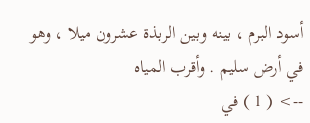أسود البرم ، بينه وبين الربذة عشرون ميلا ، وهو في أرض سليم . وأقرب المياه
--> ( 1 ) في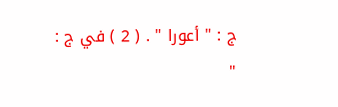ج : " أعورا " . ( 2 ) في ج : "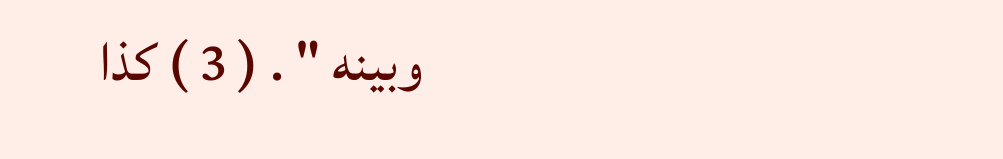وبينه " . ( 3 ) كذا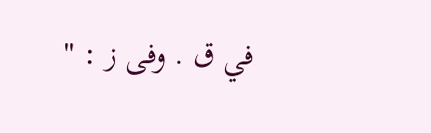في ق . وفى ز : "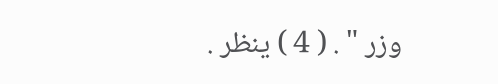وزر " . ( 4 ) ينظر .